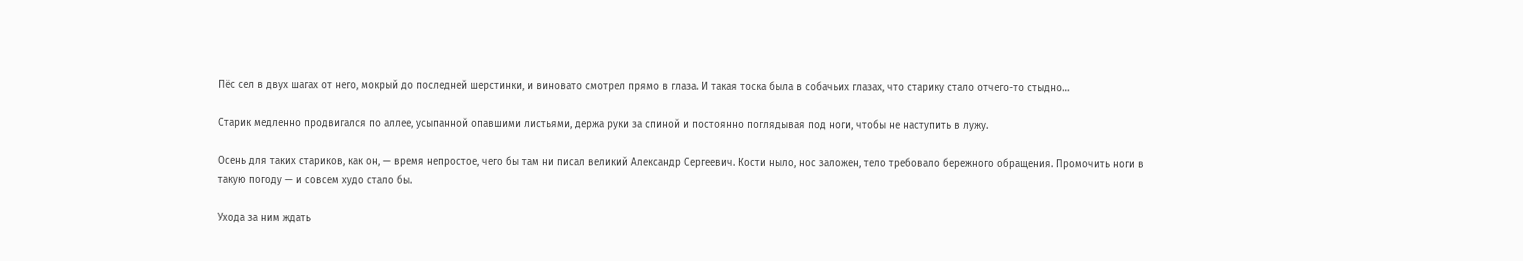Пёс сел в двух шагах от него, мокрый до последней шерстинки, и виновато смотрел прямо в глаза. И такая тоска была в собачьих глазах, что старику стало отчего-то стыдно…

Старик медленно продвигался по аллее, усыпанной опавшими листьями, держа руки за спиной и постоянно поглядывая под ноги, чтобы не наступить в лужу.

Осень для таких стариков, как он, — время непростое, чего бы там ни писал великий Александр Сергеевич. Кости ныло, нос заложен, тело требовало бережного обращения. Промочить ноги в такую погоду — и совсем худо стало бы.

Ухода за ним ждать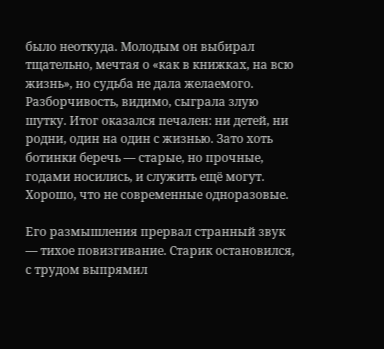было неоткуда. Молодым он выбирал тщательно, мечтая о «как в книжках, на всю жизнь», но судьба не дала желаемого. Разборчивость, видимо, сыграла злую шутку. Итог оказался печален: ни детей, ни родни, один на один с жизнью. Зато хоть ботинки беречь — старые, но прочные, годами носились, и служить ещё могут. Хорошо, что не современные одноразовые.

Его размышления прервал странный звук — тихое повизгивание. Старик остановился, с трудом выпрямил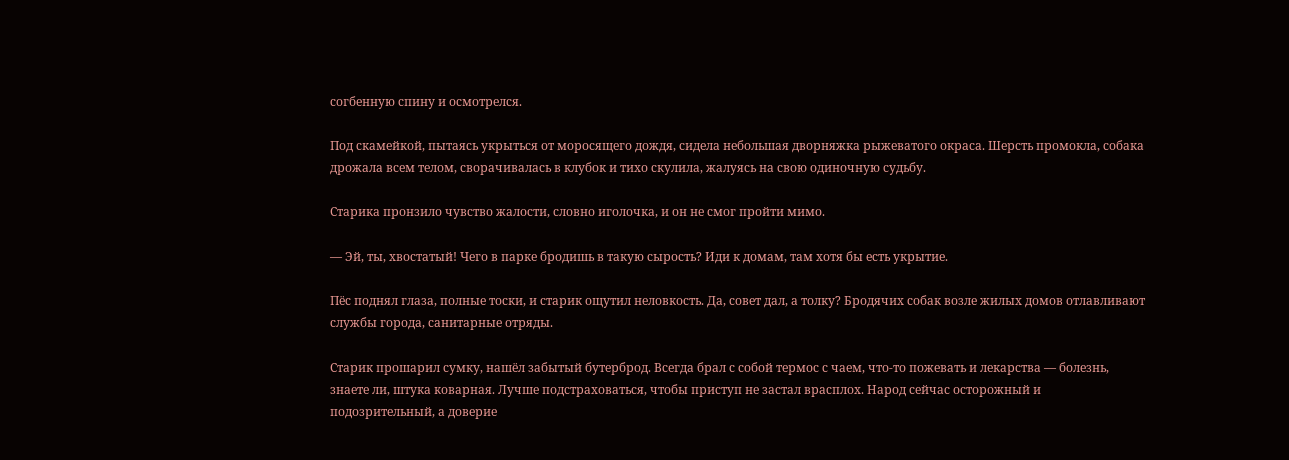согбенную спину и осмотрелся.

Под скамейкой, пытаясь укрыться от моросящего дождя, сидела небольшая дворняжка рыжеватого окраса. Шерсть промокла, собака дрожала всем телом, сворачивалась в клубок и тихо скулила, жалуясь на свою одиночную судьбу.

Старика пронзило чувство жалости, словно иголочка, и он не смог пройти мимо.

— Эй, ты, хвостатый! Чего в парке бродишь в такую сырость? Иди к домам, там хотя бы есть укрытие.

Пёс поднял глаза, полные тоски, и старик ощутил неловкость. Да, совет дал, а толку? Бродячих собак возле жилых домов отлавливают службы города, санитарные отряды.

Старик прошарил сумку, нашёл забытый бутерброд. Всегда брал с собой термос с чаем, что-то пожевать и лекарства — болезнь, знаете ли, штука коварная. Лучше подстраховаться, чтобы приступ не застал врасплох. Народ сейчас осторожный и подозрительный, а доверие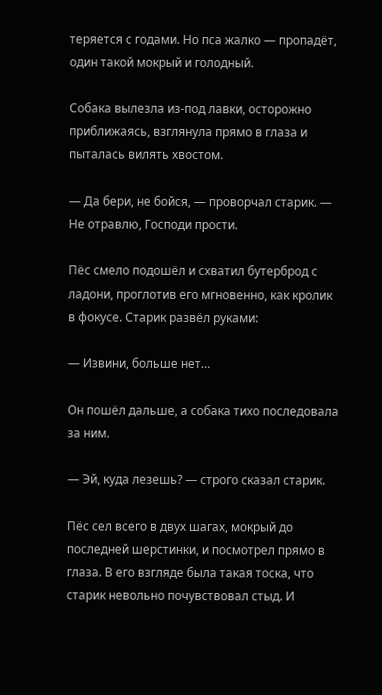теряется с годами. Но пса жалко — пропадёт, один такой мокрый и голодный.

Собака вылезла из-под лавки, осторожно приближаясь, взглянула прямо в глаза и пыталась вилять хвостом.

— Да бери, не бойся, — проворчал старик. — Не отравлю, Господи прости.

Пёс смело подошёл и схватил бутерброд с ладони, проглотив его мгновенно, как кролик в фокусе. Старик развёл руками:

— Извини, больше нет…

Он пошёл дальше, а собака тихо последовала за ним.

— Эй, куда лезешь? — строго сказал старик.

Пёс сел всего в двух шагах, мокрый до последней шерстинки, и посмотрел прямо в глаза. В его взгляде была такая тоска, что старик невольно почувствовал стыд. И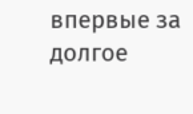впервые за долгое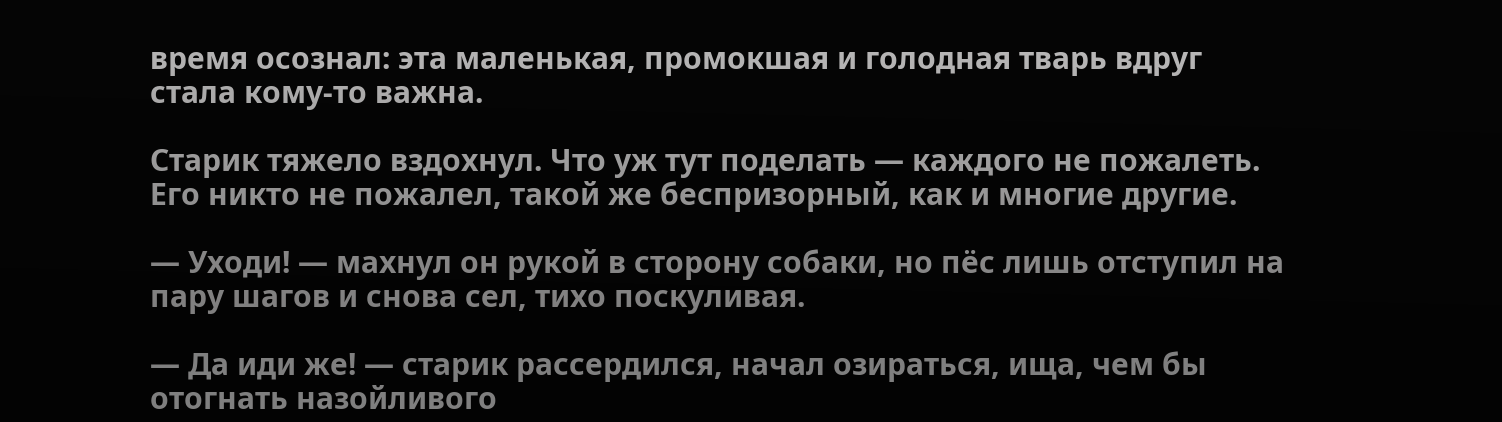время осознал: эта маленькая, промокшая и голодная тварь вдруг стала кому-то важна.

Старик тяжело вздохнул. Что уж тут поделать — каждого не пожалеть. Его никто не пожалел, такой же беспризорный, как и многие другие.

— Уходи! — махнул он рукой в сторону собаки, но пёс лишь отступил на пару шагов и снова сел, тихо поскуливая.

— Да иди же! — старик рассердился, начал озираться, ища, чем бы отогнать назойливого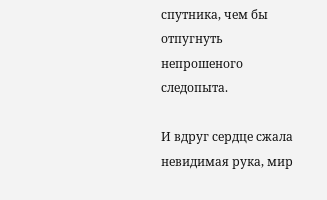спутника, чем бы отпугнуть непрошеного следопыта.

И вдруг сердце сжала невидимая рука, мир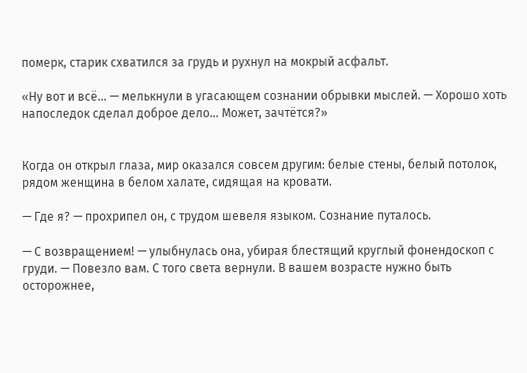померк, старик схватился за грудь и рухнул на мокрый асфальт.

«Ну вот и всё… — мелькнули в угасающем сознании обрывки мыслей. — Хорошо хоть напоследок сделал доброе дело… Может, зачтётся?»


Когда он открыл глаза, мир оказался совсем другим: белые стены, белый потолок, рядом женщина в белом халате, сидящая на кровати.

— Где я? — прохрипел он, с трудом шевеля языком. Сознание путалось.

— С возвращением! — улыбнулась она, убирая блестящий круглый фонендоскоп с груди. — Повезло вам. С того света вернули. В вашем возрасте нужно быть осторожнее,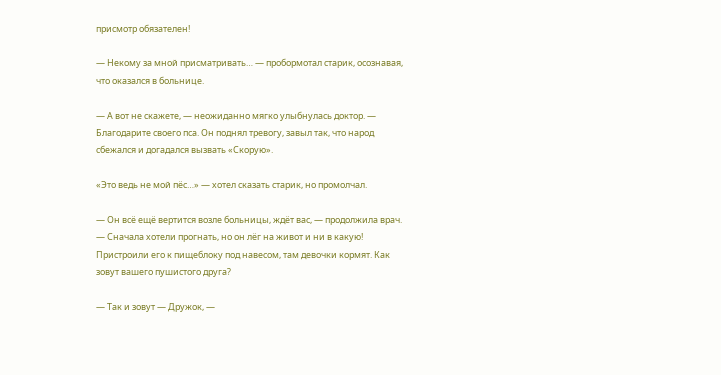присмотр обязателен!

— Некому за мной присматривать… — пробормотал старик, осознавая, что оказался в больнице.

— А вот не скажете, — неожиданно мягко улыбнулась доктор. — Благодарите своего пса. Он поднял тревогу, завыл так, что народ сбежался и догадался вызвать «Скорую».

«Это ведь не мой пёс…» — хотел сказать старик, но промолчал.

— Он всё ещё вертится возле больницы, ждёт вас, — продолжила врач. — Сначала хотели прогнать, но он лёг на живот и ни в какую! Пристроили его к пищеблоку под навесом, там девочки кормят. Как зовут вашего пушистого друга?

— Так и зовут — Дружок, —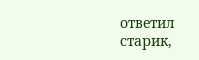ответил старик,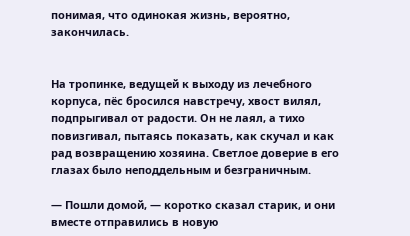понимая, что одинокая жизнь, вероятно, закончилась.


На тропинке, ведущей к выходу из лечебного корпуса, пёс бросился навстречу, хвост вилял, подпрыгивал от радости. Он не лаял, а тихо повизгивал, пытаясь показать, как скучал и как рад возвращению хозяина. Светлое доверие в его глазах было неподдельным и безграничным.

— Пошли домой, — коротко сказал старик, и они вместе отправились в новую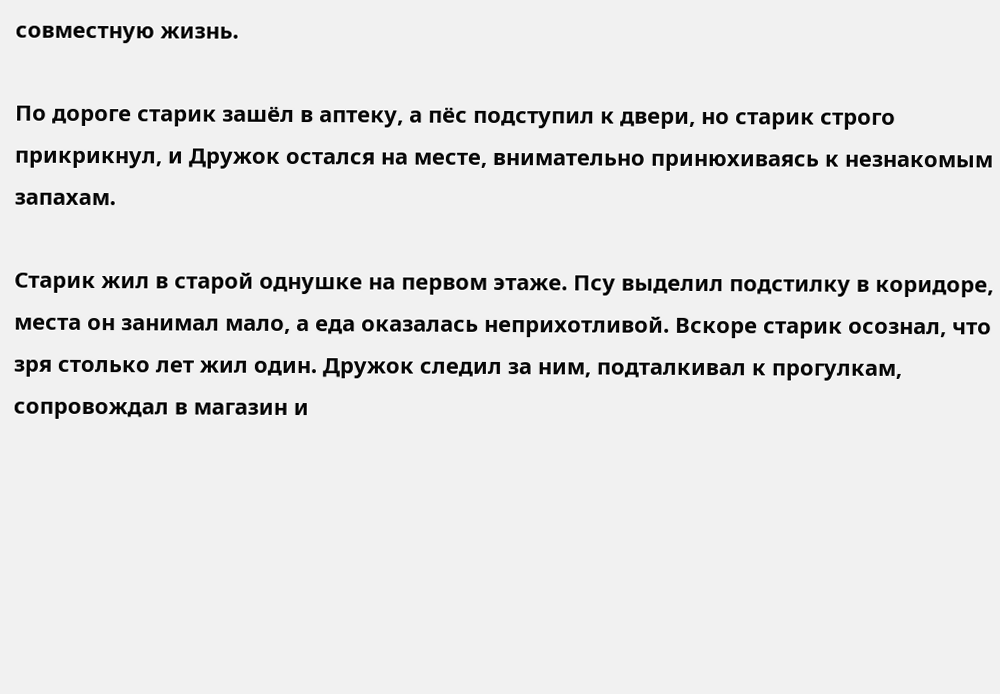совместную жизнь.

По дороге старик зашёл в аптеку, а пёс подступил к двери, но старик строго прикрикнул, и Дружок остался на месте, внимательно принюхиваясь к незнакомым запахам.

Старик жил в старой однушке на первом этаже. Псу выделил подстилку в коридоре, места он занимал мало, а еда оказалась неприхотливой. Вскоре старик осознал, что зря столько лет жил один. Дружок следил за ним, подталкивал к прогулкам, сопровождал в магазин и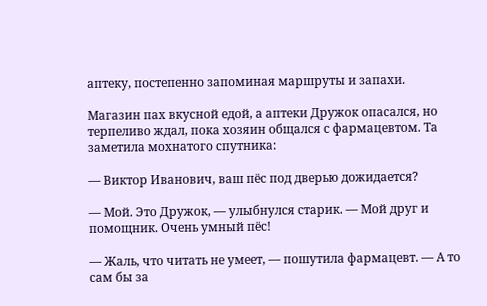аптеку, постепенно запоминая маршруты и запахи.

Магазин пах вкусной едой, а аптеки Дружок опасался, но терпеливо ждал, пока хозяин общался с фармацевтом. Та заметила мохнатого спутника:

— Виктор Иванович, ваш пёс под дверью дожидается?

— Мой. Это Дружок, — улыбнулся старик. — Мой друг и помощник. Очень умный пёс!

— Жаль, что читать не умеет, — пошутила фармацевт. — А то сам бы за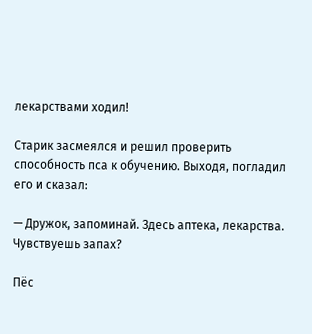лекарствами ходил!

Старик засмеялся и решил проверить способность пса к обучению. Выходя, погладил его и сказал:

— Дружок, запоминай. Здесь аптека, лекарства. Чувствуешь запах?

Пёс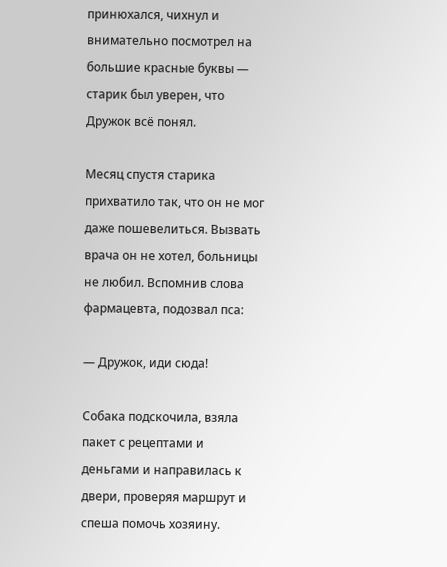принюхался, чихнул и внимательно посмотрел на большие красные буквы — старик был уверен, что Дружок всё понял.

Месяц спустя старика прихватило так, что он не мог даже пошевелиться. Вызвать врача он не хотел, больницы не любил. Вспомнив слова фармацевта, подозвал пса:

— Дружок, иди сюда!

Собака подскочила, взяла пакет с рецептами и деньгами и направилась к двери, проверяя маршрут и спеша помочь хозяину.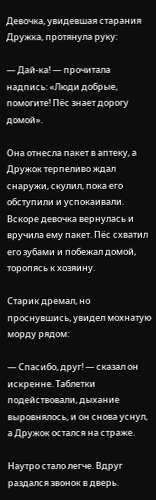Девочка, увидевшая старания Дружка, протянула руку:

— Дай-ка! — прочитала надпись: «Люди добрые, помогите! Пёс знает дорогу домой».

Она отнесла пакет в аптеку, а Дружок терпеливо ждал снаружи, скулил, пока его обступили и успокаивали. Вскоре девочка вернулась и вручила ему пакет. Пёс схватил его зубами и побежал домой, торопясь к хозяину.

Старик дремал, но проснувшись, увидел мохнатую морду рядом:

— Спасибо, друг! — сказал он искренне. Таблетки подействовали, дыхание выровнялось, и он снова уснул, а Дружок остался на страже.

Наутро стало легче. Вдруг раздался звонок в дверь.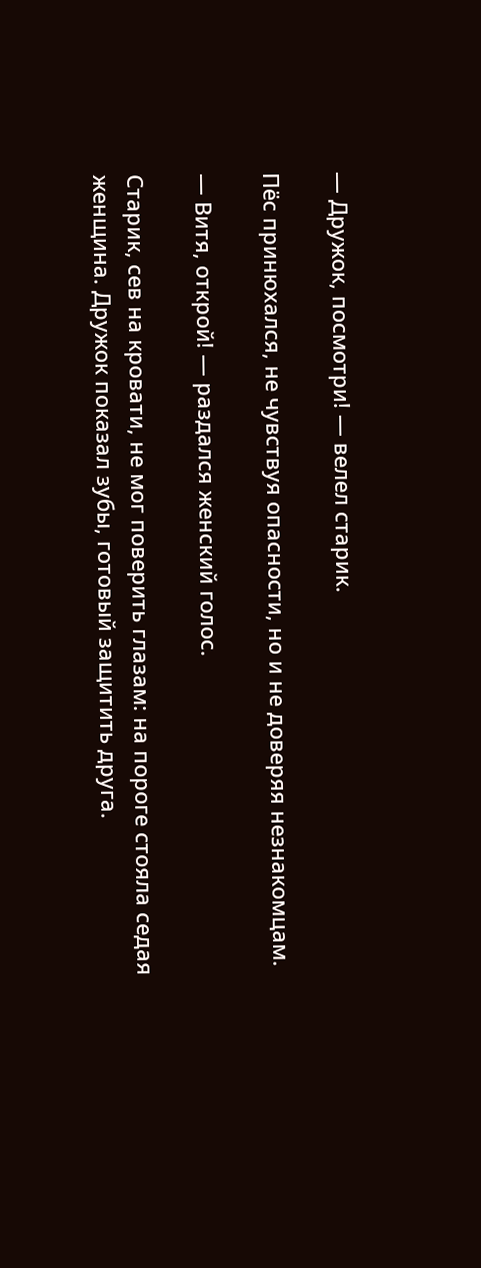— Дружок, посмотри! — велел старик.

Пёс принюхался, не чувствуя опасности, но и не доверяя незнакомцам.

— Витя, открой! — раздался женский голос.

Старик, сев на кровати, не мог поверить глазам: на пороге стояла седая женщина. Дружок показал зубы, готовый защитить друга.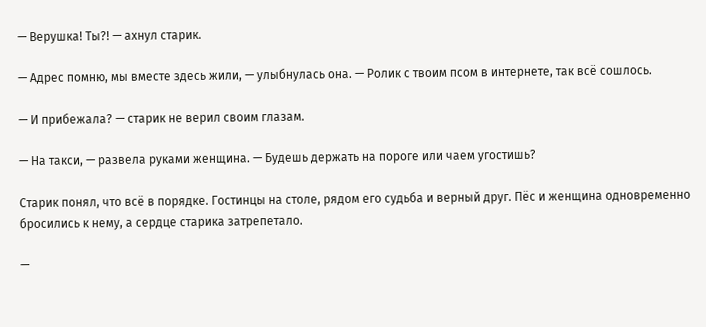— Верушка! Ты?! — ахнул старик.

— Адрес помню, мы вместе здесь жили, — улыбнулась она. — Ролик с твоим псом в интернете, так всё сошлось.

— И прибежала? — старик не верил своим глазам.

— На такси, — развела руками женщина. — Будешь держать на пороге или чаем угостишь?

Старик понял, что всё в порядке. Гостинцы на столе, рядом его судьба и верный друг. Пёс и женщина одновременно бросились к нему, а сердце старика затрепетало.

—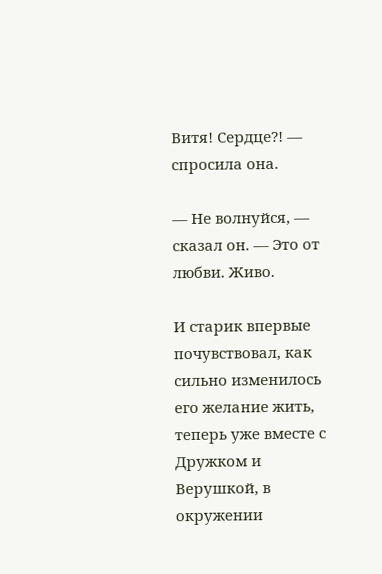Витя! Сердце?! — спросила она.

— Не волнуйся, — сказал он. — Это от любви. Живо.

И старик впервые почувствовал, как сильно изменилось его желание жить, теперь уже вместе с Дружком и Верушкой, в окружении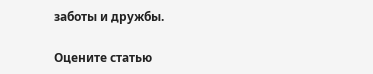заботы и дружбы.

Оцените статью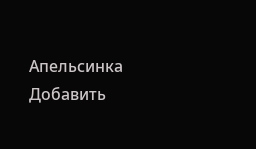Апельсинка
Добавить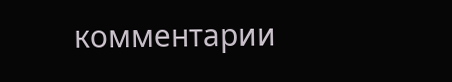комментарии